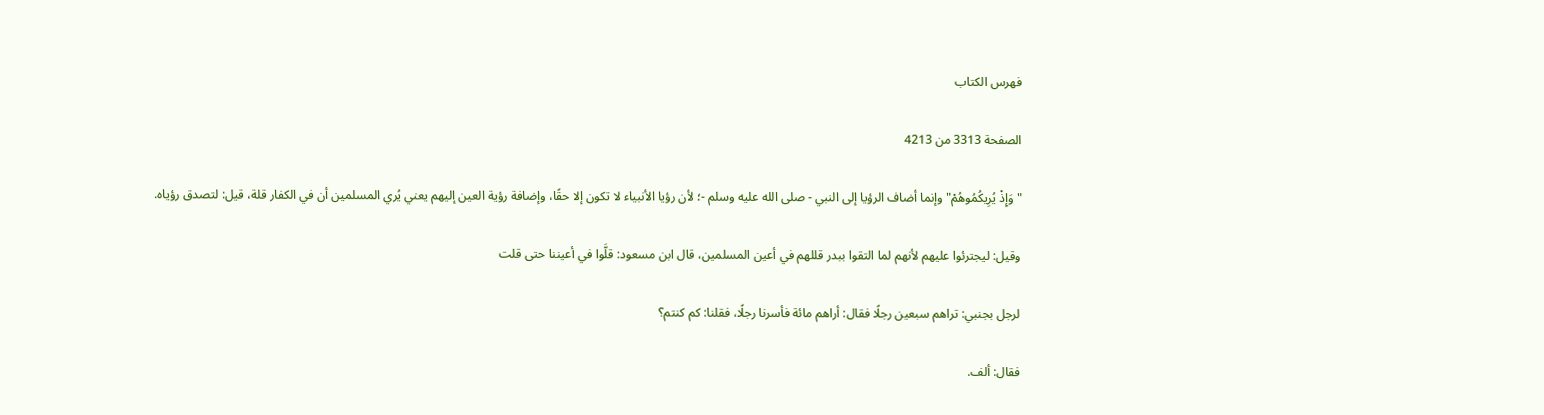فهرس الكتاب

الصفحة 3313 من 4213

"وَإِذْ يُرِيكُمُوهُمْ"وإنما أضاف الرؤيا إلى النبي - صلى الله عليه وسلم -؛ لأن رؤيا الأنبياء لا تكون إلا حقًا، وإضافة رؤية العين إليهم يعني يُري المسلمين أن في الكفار قلة، قيل: لتصدق رؤياه.

وقيل: ليجترئوا عليهم لأنهم لما التقوا ببدر قللهم في أعين المسلمين، قال ابن مسعود: قلَّوا في أعيننا حتى قلت

لرجل بجنبي: تراهم سبعين رجلًا فقال: أراهم مائة فأسرنا رجلًا، فقلنا: كم كنتم؟

فقال: ألف.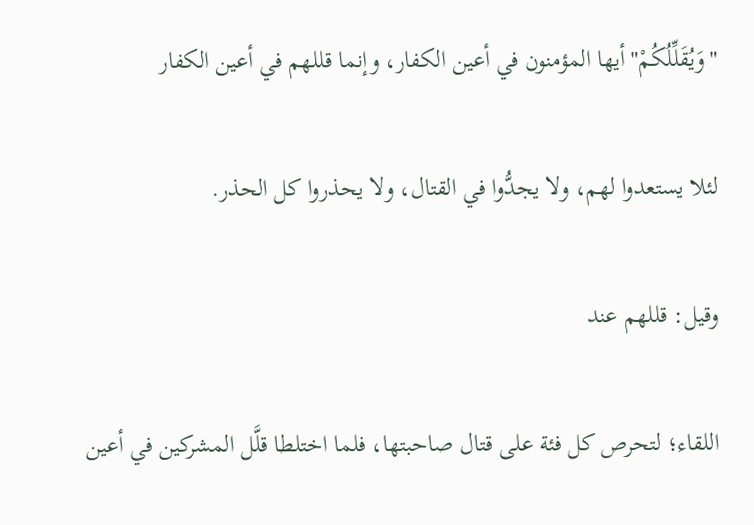"وَيُقَلِّلُكُمْ"أيها المؤمنون في أعين الكفار، وإنما قللهم في أعين الكفار

لئلا يستعدوا لهم، ولا يجدُّوا في القتال، ولا يحذروا كل الحذر.

وقيل: قللهم عند

اللقاء؛ لتحرص كل فئة على قتال صاحبتها، فلما اختلطا قلَّل المشركين في أعين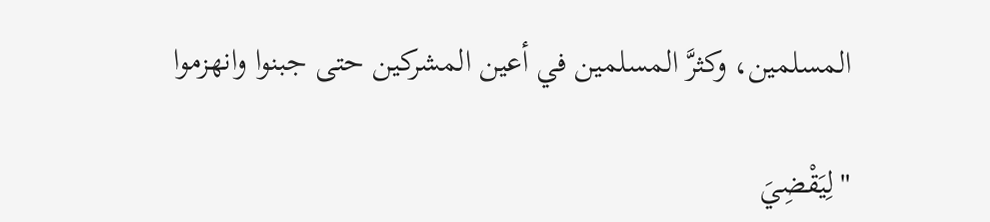المسلمين، وكثرَّ المسلمين في أعين المشركين حتى جبنوا وانهزموا

"لِيَقْضِيَ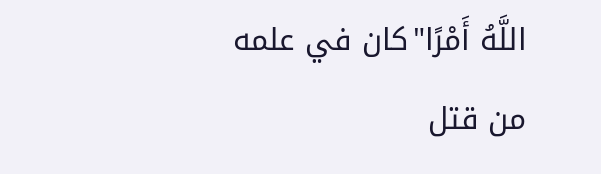اللَّهُ أَمْرًا"كان في علمه من قتل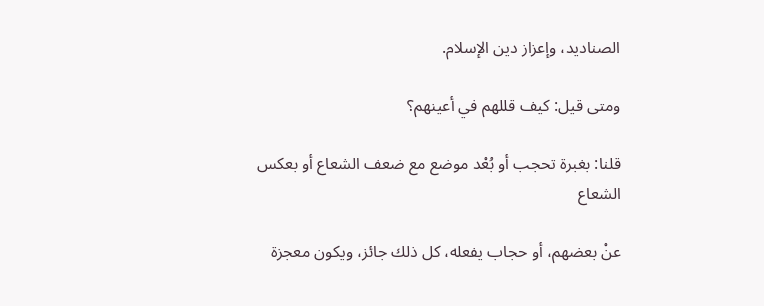الصناديد، وإعزاز دين الإسلام.

ومتى قيل: كيف قللهم في أعينهم؟

قلنا: بغبرة تحجب أو بُعْد موضع مع ضعف الشعاع أو بعكس الشعاع

عنْ بعضهم، أو حجاب يفعله، كل ذلك جائز، ويكون معجزة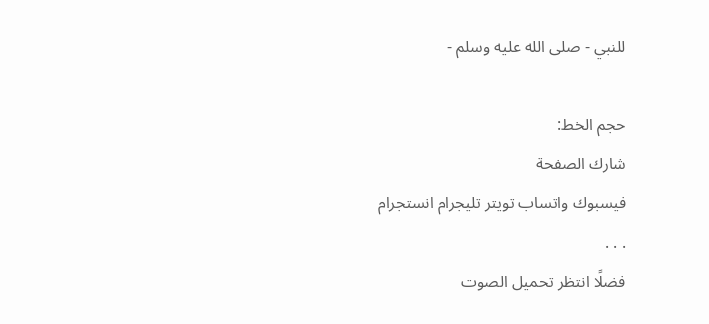للنبي - صلى الله عليه وسلم -

حجم الخط:
شارك الصفحة
فيسبوك واتساب تويتر تليجرام انستجرام
. . .
فضلًا انتظر تحميل الصوت